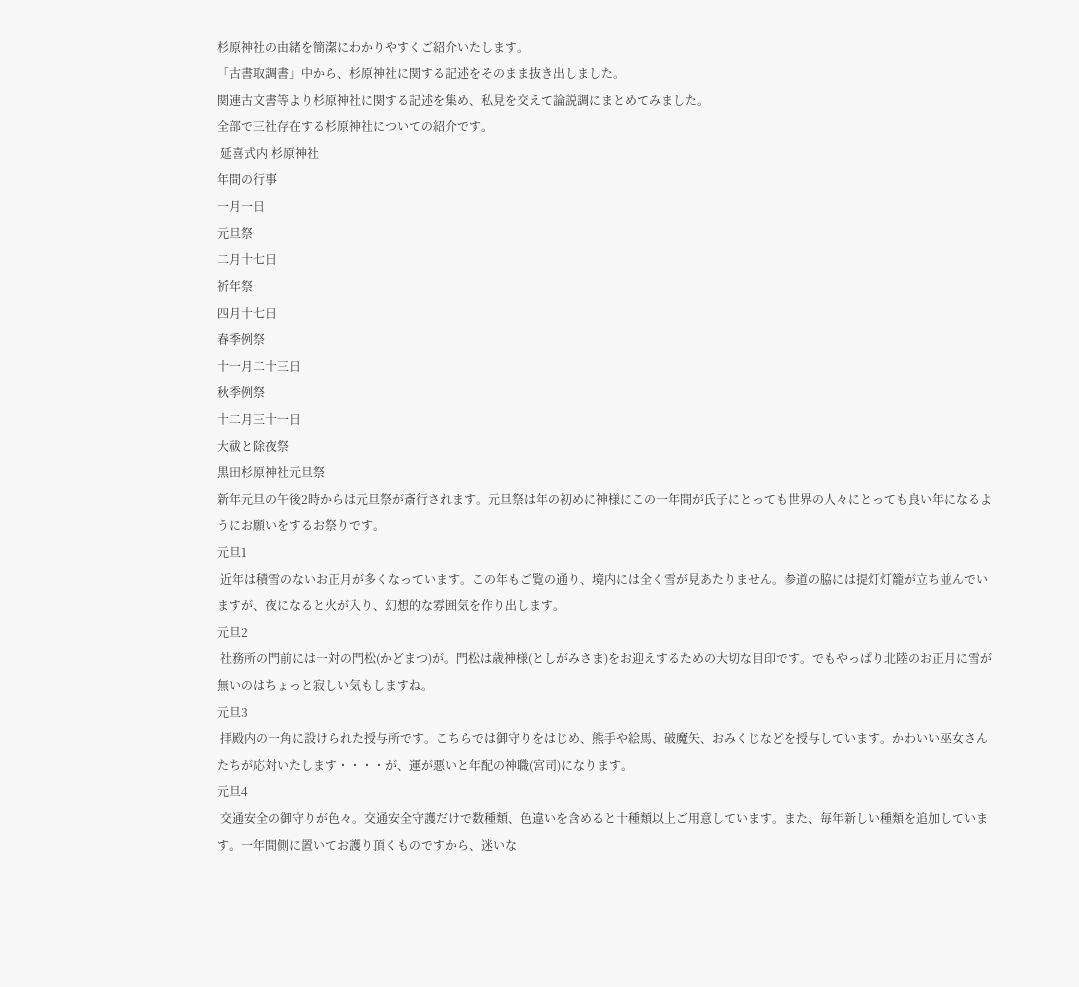杉原神社の由緒を簡潔にわかりやすくご紹介いたします。
「古書取調書」中から、杉原神社に関する記述をそのまま抜き出しました。
関連古文書等より杉原神社に関する記述を集め、私見を交えて論説調にまとめてみました。
全部で三社存在する杉原神社についての紹介です。
 延喜式内 杉原神社
年間の行事
一月一日
元旦祭
二月十七日
祈年祭
四月十七日
春季例祭
十一月二十三日
秋季例祭
十二月三十一日
大祓と除夜祭
黒田杉原神社元旦祭
新年元旦の午後2時からは元旦祭が斎行されます。元旦祭は年の初めに神様にこの一年間が氏子にとっても世界の人々にとっても良い年になるようにお願いをするお祭りです。
元旦1
 近年は積雪のないお正月が多くなっています。この年もご覧の通り、境内には全く雪が見あたりません。参道の脇には提灯灯籠が立ち並んでいますが、夜になると火が入り、幻想的な雰囲気を作り出します。
元旦2
 社務所の門前には一対の門松(かどまつ)が。門松は歳神様(としがみさま)をお迎えするための大切な目印です。でもやっぱり北陸のお正月に雪が無いのはちょっと寂しい気もしますね。
元旦3
 拝殿内の一角に設けられた授与所です。こちらでは御守りをはじめ、熊手や絵馬、破魔矢、おみくじなどを授与しています。かわいい巫女さんたちが応対いたします・・・・が、運が悪いと年配の神職(宮司)になります。
元旦4
 交通安全の御守りが色々。交通安全守護だけで数種類、色違いを含めると十種類以上ご用意しています。また、毎年新しい種類を追加しています。一年間側に置いてお護り頂くものですから、迷いな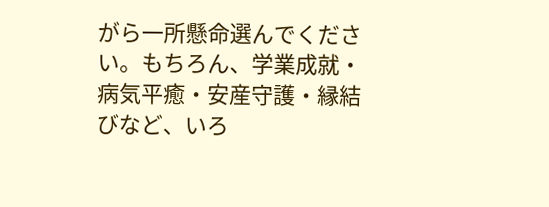がら一所懸命選んでください。もちろん、学業成就・病気平癒・安産守護・縁結びなど、いろ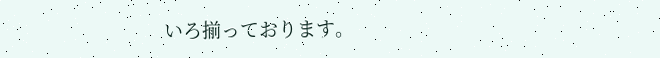いろ揃っております。